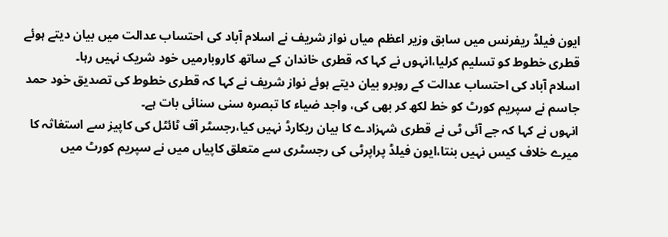ایون فیلڈ ریفرنس میں سابق وزیر اعظم میاں نواز شریف نے اسلام آباد کی احتساب عدالت میں بیان دیتے ہوئے قطری خطوط کو تسلیم کرلیا،انہوں نے کہا کہ قطری خاندان کے ساتھ کاروبارمیں خود شریک نہیں رہا۔
اسلام آباد کی احتساب عدالت کے روبرو بیان دیتے ہوئے نواز شریف نے کہا کہ قطری خطوط کی تصدیق خود حمد جاسم نے سپریم کورٹ کو خط لکھ کر بھی کی، واجد ضیاء کا تبصرہ سنی سنائی بات ہے۔
انہوں نے کہا کہ جے آئی ٹی نے قطری شہزادے کا بیان ریکارڈ نہیں کیا،رجسٹر آف ٹائٹل کی کاپیز سے استغاثہ کا میرے خلاف کیس نہیں بنتا،ایون فیلڈ پراپرٹی کی رجسٹری سے متعلق کاپیاں میں نے سپریم کورٹ میں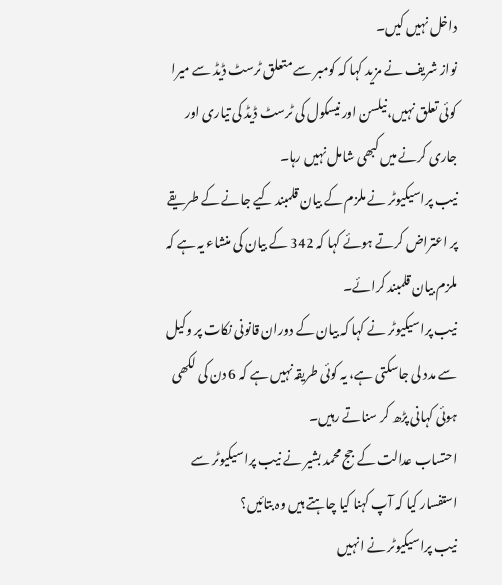داخل نہیں کیں۔
نواز شریف نے مزید کہا کہ کومبر سے متعلق ٹرسٹ ڈیڈ سے میرا کوئی تعلق نہیں،نیلسن اور نیسکول کی ٹرسٹ ڈیڈ کی تیاری اور جاری کرنے میں کبھی شامل نہیں رہا۔
نیب پراسیکیوٹر نے ملزم کے بیان قلمبند کیے جانے کے طریقے پر اعتراض کرتے ہوئے کہا کہ 342 کے بیان کی منشاء یہ ہے کہ ملزم بیان قلمبند کرائے۔
نیب پراسیکیوٹر نے کہا کہ بیان کے دوران قانونی نکات پر وکیل سے مدد لی جاسکتی ہے، یہ کوئی طریقہ نہیں ہے کہ 6 دن کی لکھی ہوئی کہانی پڑھ کر سناتے رہیں۔
احتساب عدالت کے جج محمد بشیر نے نیب پراسیکیوٹر سے استفسار کیا کہ آپ کہنا کیا چاہتے ہیں وہ بتائیں؟
نیب پراسیکیوٹر نے انہیں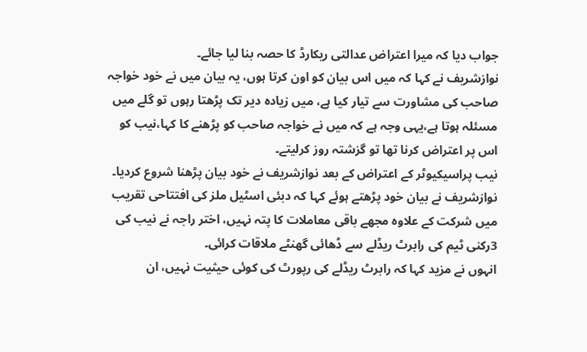جواب دیا کہ میرا اعتراض عدالتی ریکارڈ کا حصہ بنا لیا جائے۔
نوازشریف نے کہا کہ میں اس بیان کو اون کرتا ہوں، یہ بیان میں نے خود خواجہ صاحب کی مشاورت سے تیار کیا ہے، میں زیادہ دیر تک پڑھتا رہوں تو گلے میں مسئلہ ہوتا ہے،یہی وجہ ہے کہ میں نے خواجہ صاحب کو پڑھنے کا کہا،نیب کو اس پر اعتراض کرنا تھا تو گزشتہ روز کرلیتے۔
نیب پراسیکیوٹر کے اعتراض کے بعد نوازشریف نے خود بیان پڑھنا شروع کردیا۔
نوازشریف نے بیان خود پڑھتے ہوئے کہا کہ دبئی اسٹیل ملز کی افتتاحی تقریب میں شرکت کے علاوہ مجھے باقی معاملات کا پتہ نہیں، اختر راجہ نے نیب کی 3رکنی ٹیم کی رابرٹ ریڈلے سے ڈھائی گھنٹے ملاقات کرائی۔
انہوں نے مزید کہا کہ رابرٹ ریڈلے کی رپورٹ کی کوئی حیثیت نہیں، ان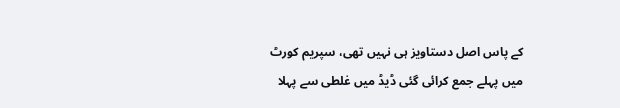کے پاس اصل دستاویز ہی نہیں تھی، سپریم کورٹ میں پہلے جمع کرائی گئی ڈیڈ میں غلطی سے پہلا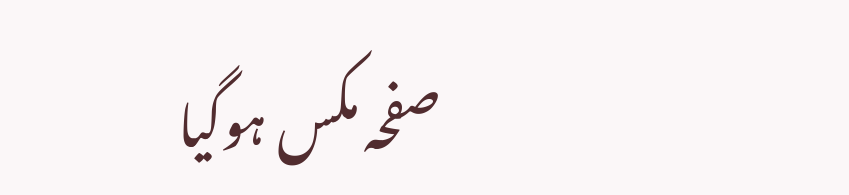صفحہ مکس ہوگیا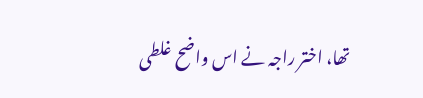تھا، اختر راجہ نے اس واضح غلطی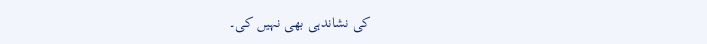کی نشاندہی بھی نہیں کی۔